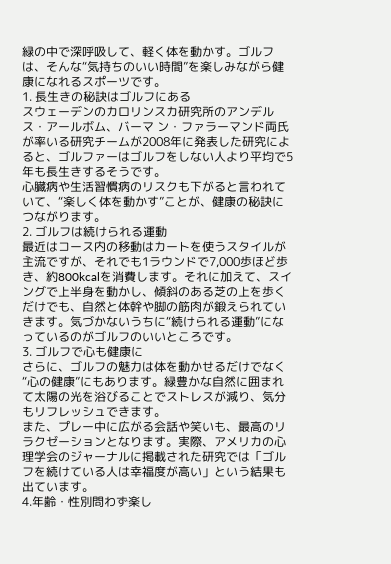緑の中で深呼吸して、軽く体を動かす。ゴルフは、そんな“気持ちのいい時間”を楽しみながら健康になれるスポーツです。
1. 長生きの秘訣はゴルフにある
スウェーデンのカロリンスカ研究所のアンデルス・アールボム、バーマ ン・ファラーマンド両氏が率いる研究チームが2008年に発表した研究によると、ゴルファーはゴルフをしない人より平均で5年も長生きするそうです。
心臓病や生活習慣病のリスクも下がると言われていて、“楽しく体を動かす”ことが、健康の秘訣につながります。
2. ゴルフは続けられる運動
最近はコース内の移動はカートを使うスタイルが主流ですが、それでも1ラウンドで7,000歩ほど歩き、約800kcalを消費します。それに加えて、スイングで上半身を動かし、傾斜のある芝の上を歩くだけでも、自然と体幹や脚の筋肉が鍛えられていきます。気づかないうちに“続けられる運動”になっているのがゴルフのいいところです。
3. ゴルフで心も健康に
さらに、ゴルフの魅力は体を動かせるだけでなく“心の健康”にもあります。緑豊かな自然に囲まれて太陽の光を浴びることでストレスが減り、気分もリフレッシュできます。
また、プレー中に広がる会話や笑いも、最高のリラクゼーションとなります。実際、アメリカの心理学会のジャーナルに掲載された研究では「ゴルフを続けている人は幸福度が高い」という結果も出ています。
4.年齢・性別問わず楽し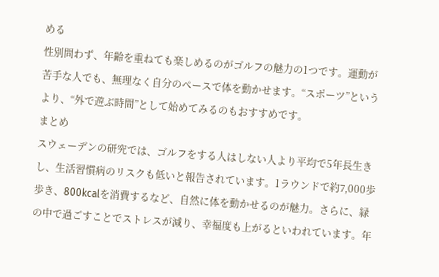める
性別問わず、年齢を重ねても楽しめるのがゴルフの魅力の1つです。運動が苦手な人でも、無理なく自分のペースで体を動かせます。“スポーツ”というより、“外で遊ぶ時間”として始めてみるのもおすすめです。
まとめ
スウェーデンの研究では、ゴルフをする人はしない人より平均で5年長生きし、生活習慣病のリスクも低いと報告されています。1ラウンドで約7,000歩歩き、800kcalを消費するなど、自然に体を動かせるのが魅力。さらに、緑の中で過ごすことでストレスが減り、幸福度も上がるといわれています。年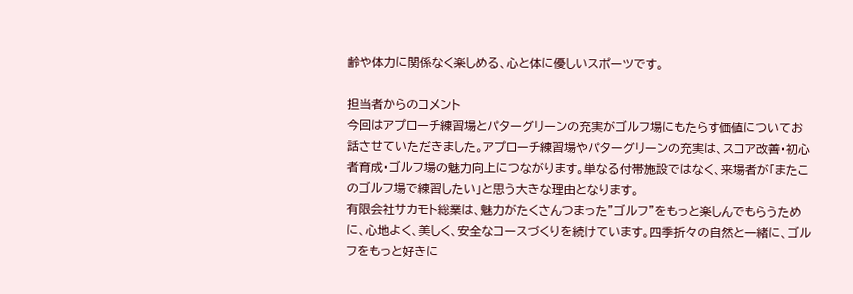齢や体力に関係なく楽しめる、心と体に優しいスポーツです。

担当者からのコメント
今回はアプローチ練習場とパターグリーンの充実がゴルフ場にもたらす価値についてお話させていただきました。アプローチ練習場やパターグリーンの充実は、スコア改善・初心者育成・ゴルフ場の魅力向上につながります。単なる付帯施設ではなく、来場者が「またこのゴルフ場で練習したい」と思う大きな理由となります。
有限会社サカモト総業は、魅力がたくさんつまった”ゴルフ”をもっと楽しんでもらうために、心地よく、美しく、安全なコースづくりを続けています。四季折々の自然と一緒に、ゴルフをもっと好きに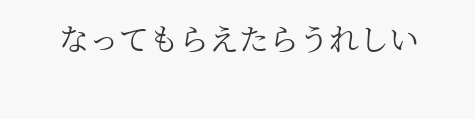なってもらえたらうれしい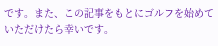です。また、この記事をもとにゴルフを始めていただけたら幸いです。